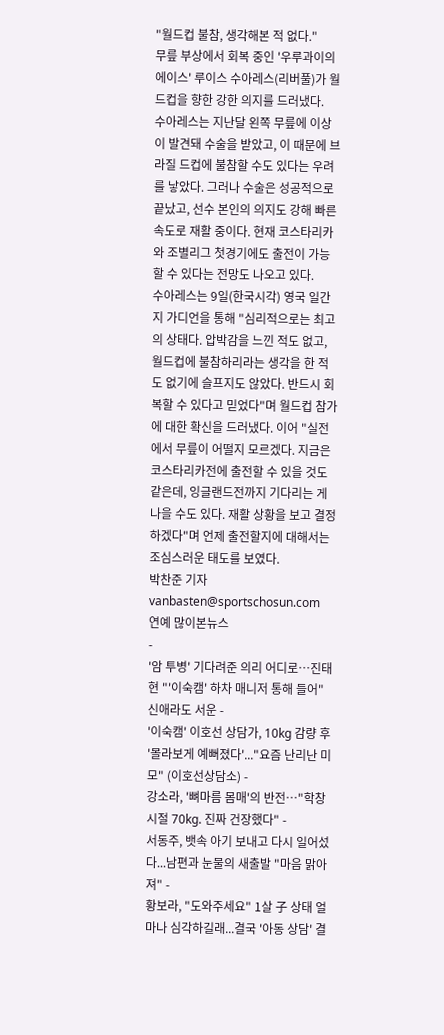"월드컵 불참, 생각해본 적 없다."
무릎 부상에서 회복 중인 '우루과이의 에이스' 루이스 수아레스(리버풀)가 월드컵을 향한 강한 의지를 드러냈다.
수아레스는 지난달 왼쪽 무릎에 이상이 발견돼 수술을 받았고, 이 때문에 브라질 드컵에 불참할 수도 있다는 우려를 낳았다. 그러나 수술은 성공적으로 끝났고, 선수 본인의 의지도 강해 빠른 속도로 재활 중이다. 현재 코스타리카와 조별리그 첫경기에도 출전이 가능할 수 있다는 전망도 나오고 있다.
수아레스는 9일(한국시각) 영국 일간지 가디언을 통해 "심리적으로는 최고의 상태다. 압박감을 느낀 적도 없고, 월드컵에 불참하리라는 생각을 한 적도 없기에 슬프지도 않았다. 반드시 회복할 수 있다고 믿었다"며 월드컵 참가에 대한 확신을 드러냈다. 이어 "실전에서 무릎이 어떨지 모르겠다. 지금은 코스타리카전에 출전할 수 있을 것도 같은데, 잉글랜드전까지 기다리는 게 나을 수도 있다. 재활 상황을 보고 결정하겠다"며 언제 출전할지에 대해서는 조심스러운 태도를 보였다.
박찬준 기자 vanbasten@sportschosun.com
연예 많이본뉴스
-
'암 투병' 기다려준 의리 어디로…진태현 "'이숙캠' 하차 매니저 통해 들어" 신애라도 서운 -
'이숙캠' 이호선 상담가, 10kg 감량 후 '몰라보게 예뻐졌다'..."요즘 난리난 미모" (이호선상담소) -
강소라, '뼈마름 몸매'의 반전…"학창시절 70kg. 진짜 건장했다" -
서동주, 뱃속 아기 보내고 다시 일어섰다...남편과 눈물의 새출발 "마음 맑아져" -
황보라, "도와주세요" 1살 子 상태 얼마나 심각하길래...결국 '아동 상담' 결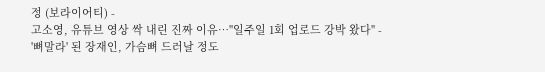정 (보라이어티) -
고소영, 유튜브 영상 싹 내린 진짜 이유…"일주일 1회 업로드 강박 왔다" -
'뼈말라' 된 장재인, 가슴뼈 드러날 정도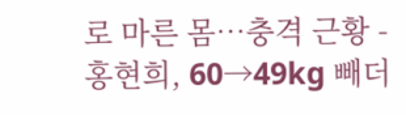로 마른 몸…충격 근황 -
홍현희, 60→49kg 빼더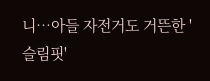니…아들 자전거도 거뜬한 '슬림핏'